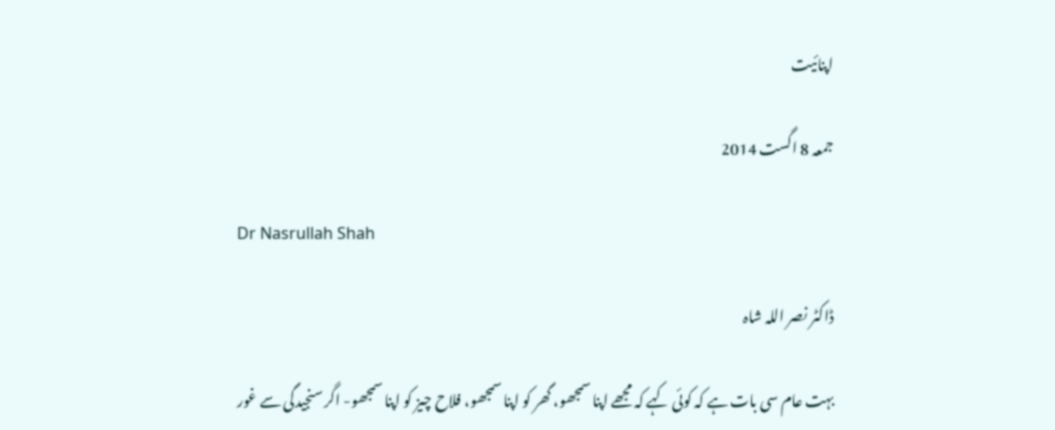اپنائیت

جمعہ 8 اگست 2014

Dr Nasrullah Shah

ڈاکٹر نصر اللہ شاہ

بہت عام سی بات ہے کہ کوئی کہے کہ مجھے اپنا سمجھو، گھر کو اپنا سمجھو، فلاح چیز کو اپنا سمجھو- اگر سنجیدگی سے غور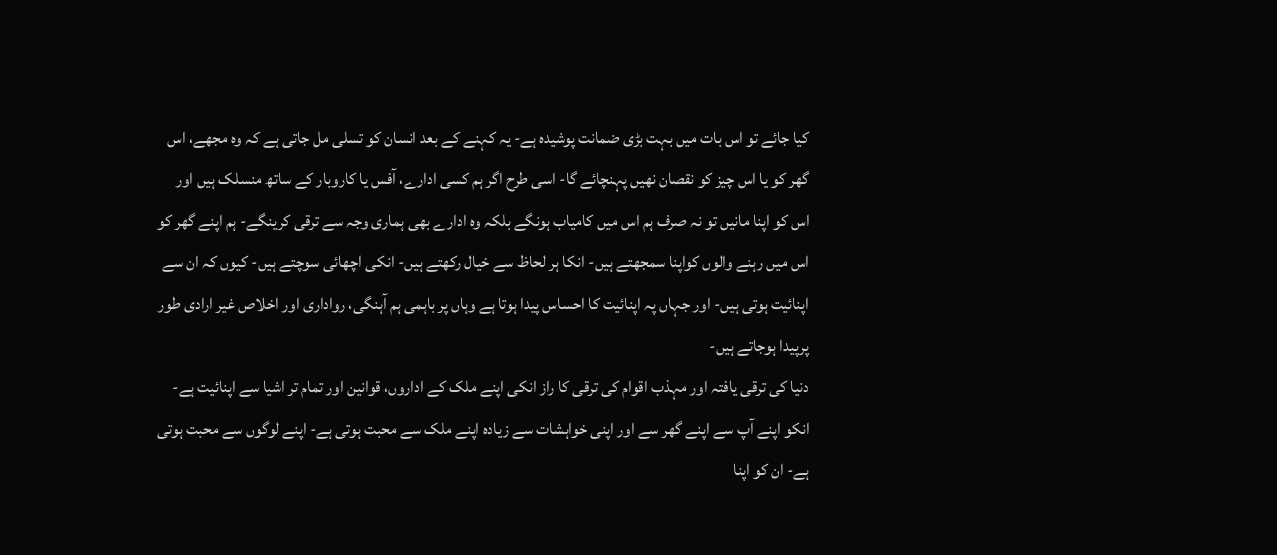کیا جائے تو اس بات میں بہت بڑی ضمانت پوشیدہ ہے- یہ کہنے کے بعد انسان کو تسلی مل جاتی ہے کہ وہ مجھے، اس گھر کو یا اس چیز کو نقصان نھیں پہنچائے گا- اسی طرح اگر ہم کسی ادارے، آفس یا کاروبار کے ساتھ منسلک ہیں اور اس کو اپنا مانیں تو نہ صرف ہم اس میں کامیاب ہونگے بلکہ وہ ادارے بھی ہماری وجہ سے ترقی کرینگے- ہم اپنے گھر کو اس میں رہنے والوں کواپنا سمجھتے ہیں- انکا ہر لحاظ سے خیال رکھتے ہیں- انکی اچھائی سوچتے ہیں- کیوں کہ ان سے اپنائیت ہوتی ہیں- اور جہاں پہ اپنائیت کا احساس پیدا ہوتا ہے وہاں پر باہمی ہم آہنگی، رواداری اور اخلاص غیر ارادی طور پرپیدا ہوجاتے ہیں-
دنیا کی ترقی یافتہ اور مہذب اقوام کی ترقی کا راز انکی اپنے ملک کے اداروں، قوانین اور تمام تر اشیا سے اپنائیت ہے- انکو اپنے آپ سے اپنے گھر سے اور اپنی خواہشات سے زیادہ اپنے ملک سے محبت ہوتی ہے- اپنے لوگوں سے محبت ہوتی ہے- ان کو اپنا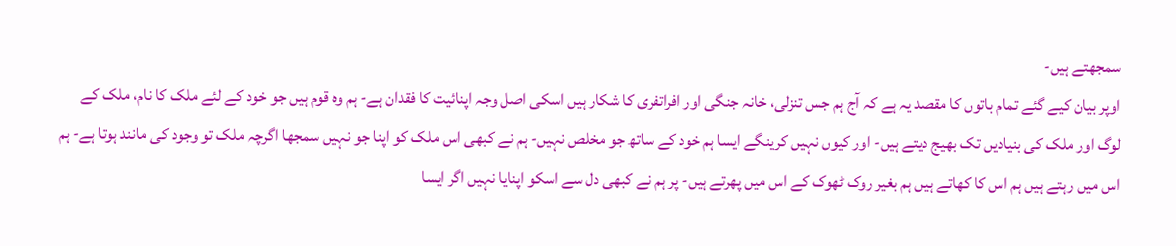سمجھتے ہیں-
اوپر بیان کیے گئے تمام باتوں کا مقصد یہ ہے کہ آج ہم جس تنزلی، خانہ جنگی اور افراتفری کا شکار ہیں اسکی اصل وجہ اپنائیت کا فقدان ہے- ہم وہ قوم ہیں جو خود کے لئے ملک کا نام، ملک کے لوگ اور ملک کی بنیادیں تک بھیج دیتے ہیں- اور کیوں نہیں کرینگے ایسا ہم خود کے ساتھ جو مخلص نہیں- ہم نے کبھی اس ملک کو اپنا جو نہیں سمجھا اگرچہ ملک تو وجود کی مانند ہوتا ہے- ہم اس میں رہتے ہیں ہم اس کا کھاتے ہیں ہم بغیر روک ٹھوک کے اس میں پھرتے ہیں- پر ہم نے کبھی دل سے اسکو اپنایا نہیں اگر ایسا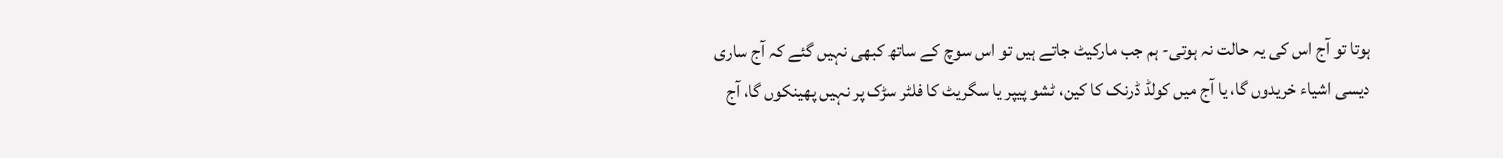ہوتا تو آج اس کی یہ حالت نہ ہوتی- ہم جب مارکیٹ جاتے ہیں تو اس سوچ کے ساتھ کبھی نہیں گئے کہ آج ساری دیسی اشیاء خریدوں گا، یا آج میں کولڈ ڈرنک کا کین، ٹشو پیپر یا سگریٹ کا فلٹر سڑک پر نہیں پھینکوں گا، آج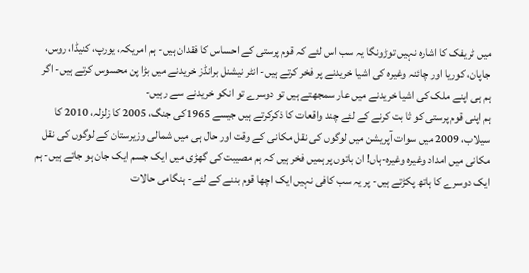میں ٹریفک کا اشارہ نہیں توڑونگا یہ سب اس لئے کہ قوم پرستی کے احساس کا فقدان ہیں- ہم امریکہ، یورپ، کنیڈا، روس، جاپان، کوریا اور چائنہ وغیرہ کی اشیا خریدنے پر فخر کرتے ہیں- انٹر نیشنل برانڈز خریدنے میں بڑا پن محسوس کرتے ہیں- اگر ہم ہی اپنے ملک کی اشیا خریدنے میں عار سمجھتے ہیں تو دوسرے تو انکو خریدنے سے رہیں-
ہم اپنی قوم پرستی کو ثا بت کرنے کے لئے چند واقعات کا ذکرکرتے ہیں جیسے 1965کی جنگ، 2005 کا زلزلہ، 2010 کا سیلاب، 2009 میں سوات آپریشن میں لوگوں کی نقل مکانی کے وقت اور حال ہی میں شمالی وزیرستان کے لوگوں کی نقل مکانی میں امداد وغیرہ وغیرہ-ہاں! ان باتوں پرہمیں فخر ہیں کہ ہم مصیبت کی گھڑی میں ایک جسم ایک جان ہو جاتے ہیں- ہم ایک دوسرے کا ہاتھ پکڑتے ہیں- پر یہ سب کافی نہیں ایک اچھا قوم بننے کے لئے- ہنگامی حالات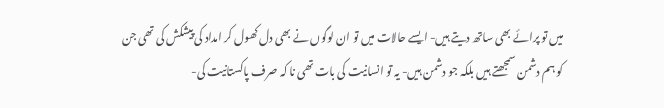میں تو پرائے بھی ساتھ دیتے ہیں- ایسے حالات میں تو ان لوگوں نے بھی دل کھول کر امداد کی پیشکش کی تھی جن کو ہم دشمن سمجھتے ہیں بلکہ جو دشمن ہیں- یہ تو انسانیت کی بات تھی نا کہ صرف پاکستانیت کی-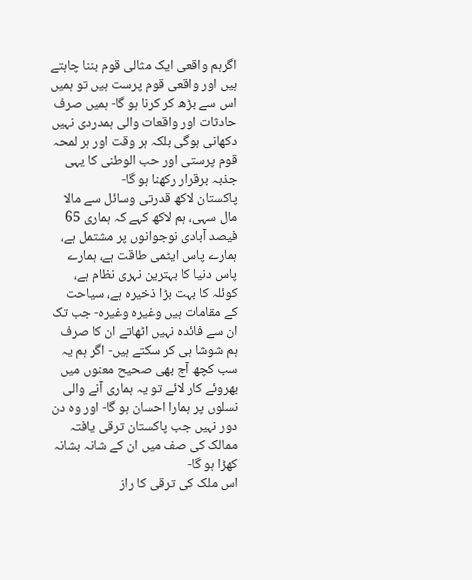اگرہم واقعی ایک مثالی قوم بننا چاہتے ہیں اور واقعی قوم پرست ہیں تو ہمیں اس سے بڑھ کر کرنا ہو گا- ہمیں صرف حادثات اور واقعات والی ہمدردی نہیں دکھانی ہوگی بلکہ ہر وقت اور ہر لمحہ قوم پرستی اور حب الوطنی کا یہی جذبہ برقرار رکھنا ہو گا-
پاکستان لاکھ قدرتی وسائل سے مالا مال سہی، ہم لاکھ کہے کہ ہماری 65 فیصد آبادی نوجوانوں پر مشتمل ہے، ہمارے پاس ایٹمی طاقت ہے، ہمارے پاس دنیا کا بہترین نہری نظام ہے، کوئلہ کا بہت بڑا ذخیرہ ہے، سیاحت کے مقامات ہیں وغیرہ وغیرہ- جب تک ان سے فائدہ نہیں اٹھاتے ان کا صرف ہم شوشا ہی کر سکتے ہیں- اگر ہم یہ سب کچھ آج بھی صحیح معنوں میں بھروئے کار لائے تو یہ ہماری آنے والی نسلوں پر ہمارا احسان ہو گا- اور وہ دن دور نہیں جب پاکستان ترقی یافتہ ممالک کی صف میں ان کے شانہ بشانہ کھڑا ہو گا-
اس ملک کی ترقی کا راز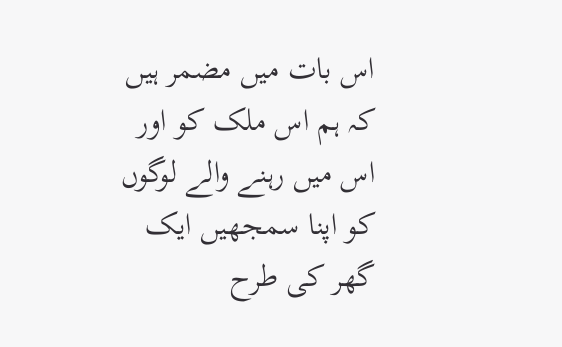اس بات میں مضمر ہیں کہ ہم اس ملک کو اور اس میں رہنے والے لوگوں کو اپنا سمجھیں ایک گھر کی طرح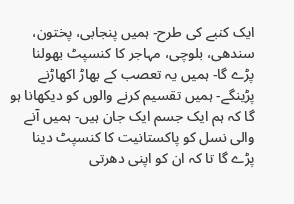ایک کنبے کی طرح- ہمیں پنجابی، پختون، سندھی، بلوچی، مہاجر کا کنسپٹ بھولنا پڑے گا- ہمیں یہ تعصب کے بھاڑ اکھاڑنے پڑینگے- ہمیں تقسیم کرنے والوں کو دیکھانا ہو گا کہ ہم ایک جسم ایک جان ہیں- ہمیں آنے والی نسل کو پاکستانیت کا کنسپٹ دینا پڑے گا تا کہ ان کو اپنی دھرتی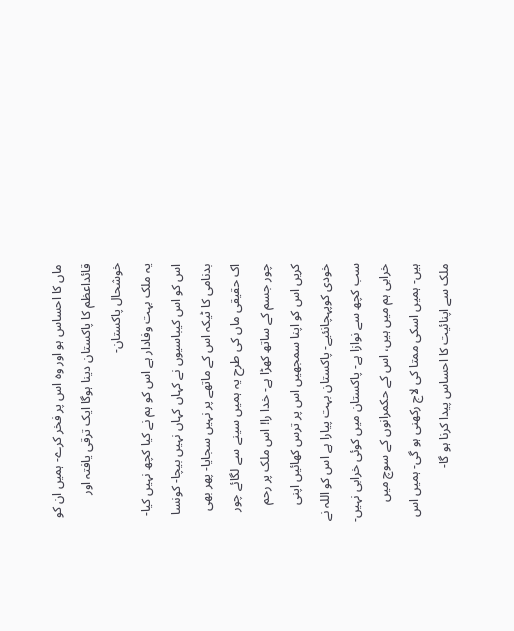ماں کا احساس ہو اور وہ اس پر فخر کرے- ہمیں ان کو قائداعظم کا پاکستان دینا ہوگا ایک ترقی یافتہ اور خوشحال پاکستان-
یہ ملک بہت وفادار ہے اس کو ہم نے کیا کچھ نہیں کیا- اس کو اس کیباسیوں نے کہاں کہاں نہیں بیچا- کونسا بدنامی کا ٹیکہ اس کے ماتھے پر نہیں سجایا- پھر بھی اک حقیقی ماں کی طرح یہ ہمیں سینے سے لگائے چور چور جسم کے ساتھ کھڑا ہے- خدا را! اس ملک پر رحم کریں اس کو اپنا سمجھیں اس پر ترس کھائیں اپنی خودی کوپہچانئیے- پاکستان بہت پیارا ہے اس کو اللہ نے سب کچھ سے نوازا ہے- پاکستان میں کوئی خرابی نہیں- خرابی ہم میں ہیں، اس کے حکمرانوں کے سوچ میں ہیں- ہمیں اسکی ممتا کی لاج رکھنی ہو گی- ہمیں اس ملک سے اپنائیت کا احساس پیدا کرنا ہو گا-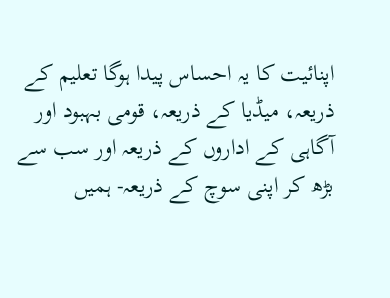اپنائیت کا یہ احساس پیدا ہوگا تعلیم کے ذریعہ، میڈیا کے ذریعہ، قومی بہبود اور آگاہی کے اداروں کے ذریعہ اور سب سے بڑھ کر اپنی سوچ کے ذریعہ- ہمیں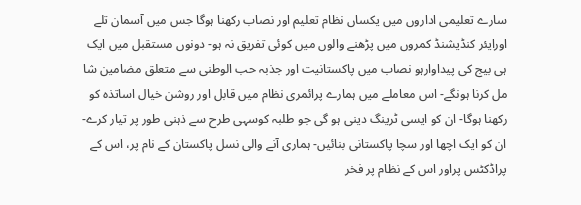سارے تعلیمی اداروں میں یکساں نظام تعلیم اور نصاب رکھنا ہوگا جس میں آسمان تلے اورایئر کنڈیشنڈ کمروں میں پڑھنے والوں میں کوئی تفریق نہ ہو- دونوں مستقبل میں ایک ہی بیج کی پیداوارہو نصاب میں پاکستانیت اور جذبہ حب الوطنی سے متعلق مضامین شا مل کرنا ہونگے- اس معاملے میں ہمارے پرائمری نظام میں قابل اور روشن خیال اساتذہ کو رکھنا ہوگا- ان کو ایسی ٹرینگ دینی ہو گی جو طلبہ کوسہی طرح سے ذہنی طور پر تیار کرے- ان کو ایک اچھا اور سچا پاکستانی بنائیں- ہماری آنے والی نسل پاکستان کے نام پر، اس کے پراڈکٹس پراور اس کے نظام پر فخر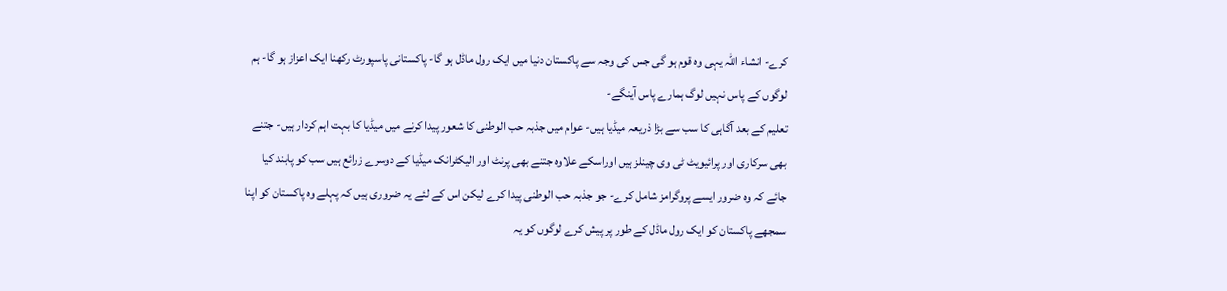کرے- انشاء اللہ یہی وہ قوم ہو گی جس کی وجہ سے پاکستان دنیا میں ایک رول ماڈل ہو گا- پاکستانی پاسپورٹ رکھنا ایک اعزاز ہو گا- ہم لوگوں کے پاس نہیں لوگ ہمارے پاس آینگے-
تعلیم کے بعد آگاہی کا سب سے بڑا ذریعہ میڈیا ہیں- عوام میں جذبہ حب الوطنی کا شعور پیدا کرنے میں میڈیا کا بہت اہم کردار ہیں- جتنے بھی سرکاری اور پرائیویٹ ٹی وی چینلز ہیں اوراسکے علاوہ جتنے بھی پرنٹ اور الیکٹرانک میڈیا کے دوسرے زرائع ہیں سب کو پابند کیا جائے کہ وہ ضرور ایسے پروگرامز شامل کرے- جو جذبہ حب الوطنی پیدا کرے لیکن اس کے لئے یہ ضروری ہیں کہ پہلے وہ پاکستان کو اپنا سمجھے پاکستان کو ایک رول ماڈل کے طور پر پیش کرے لوگوں کو یہ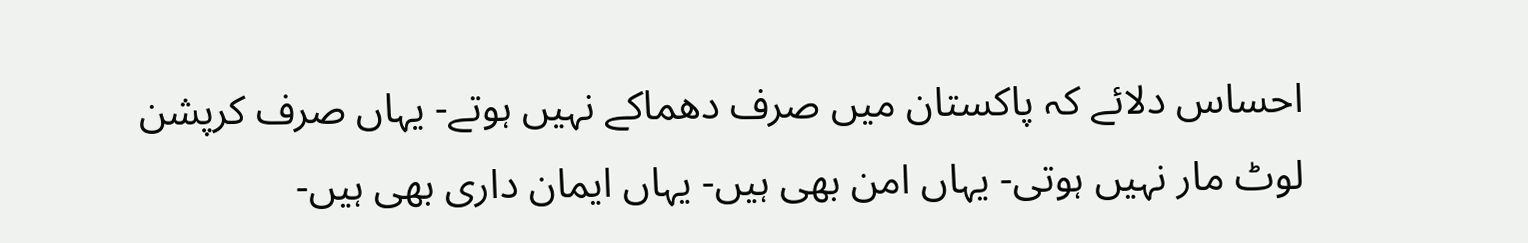احساس دلائے کہ پاکستان میں صرف دھماکے نہیں ہوتے- یہاں صرف کرپشن لوٹ مار نہیں ہوتی- یہاں امن بھی ہیں- یہاں ایمان داری بھی ہیں-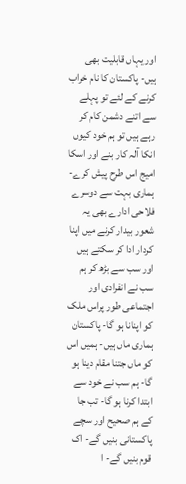اور یہاں قابلیت بھی ہیں- پاکستان کا نام خراب کرنے کے لئے تو پہلے سے اتنے دشمن کام کر رہے ہیں تو ہم خود کیوں انکا آلہ کار بنے اور اسکا امیج اس طرح پیش کرے-
ہماری بہت سے دوسرے فلاحی ادارے بھی یہ شعور بیدار کرنے میں اپنا کردار ادا کر سکتے ہیں اور سب سے بڑھ کر ہم سب نے انفرادی اور اجتماعی طور پراس ملک کو اپنانا ہو گا- پاکستان ہماری ماں ہیں- ہمیں اس کو ماں جتنا مقام دینا ہو گا- ہم سب نے خود سے ابتدا کرنا ہو گا- تب جا کے ہم صحیح اور سچے پاکستانی بنیں گے- اک قوم بنیں گے- ا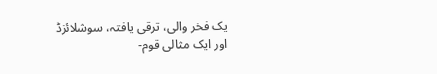یک فخر والی، ترقی یافتہ، سوشلائزڈ اور ایک مثالی قوم-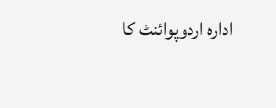ادارہ اردوپوائنٹ کا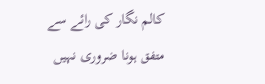کالم نگار کی رائے سے متفق ہونا ضروری نہیں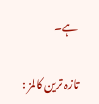ہے۔

تازہ ترین کالمز :